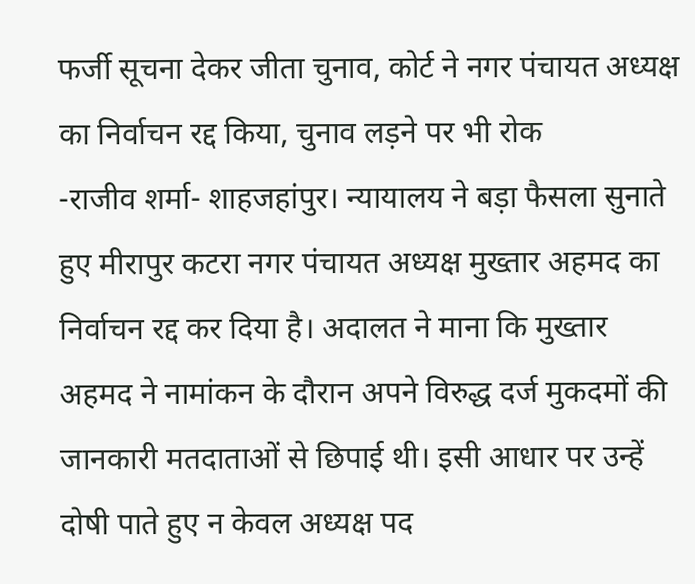फर्जी सूचना देकर जीता चुनाव, कोर्ट ने नगर पंचायत अध्यक्ष का निर्वाचन रद्द किया, चुनाव लड़ने पर भी रोक
-राजीव शर्मा- शाहजहांपुर। न्यायालय ने बड़ा फैसला सुनाते हुए मीरापुर कटरा नगर पंचायत अध्यक्ष मुख्तार अहमद का निर्वाचन रद्द कर दिया है। अदालत ने माना कि मुख्तार अहमद ने नामांकन के दौरान अपने विरुद्ध दर्ज मुकदमों की जानकारी मतदाताओं से छिपाई थी। इसी आधार पर उन्हें दोषी पाते हुए न केवल अध्यक्ष पद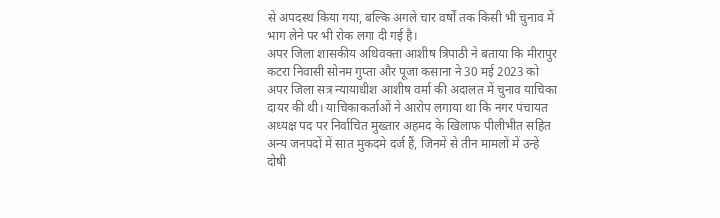से अपदस्थ किया गया, बल्कि अगले चार वर्षों तक किसी भी चुनाव में भाग लेने पर भी रोक लगा दी गई है।
अपर जिला शासकीय अधिवक्ता आशीष त्रिपाठी ने बताया कि मीरापुर कटरा निवासी सोनम गुप्ता और पूजा कसाना ने 30 मई 2023 को अपर जिला सत्र न्यायाधीश आशीष वर्मा की अदालत में चुनाव याचिका दायर की थी। याचिकाकर्ताओं ने आरोप लगाया था कि नगर पंचायत अध्यक्ष पद पर निर्वाचित मुख्तार अहमद के खिलाफ पीलीभीत सहित अन्य जनपदों में सात मुकदमे दर्ज हैं, जिनमें से तीन मामलों में उन्हें दोषी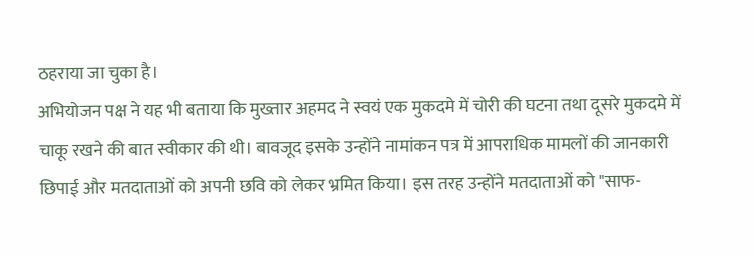ठहराया जा चुका है।
अभियोजन पक्ष ने यह भी बताया कि मुख्तार अहमद ने स्वयं एक मुकदमे में चोरी की घटना तथा दूसरे मुकदमे में चाकू रखने की बात स्वीकार की थी। बावजूद इसके उन्होंने नामांकन पत्र में आपराधिक मामलों की जानकारी छिपाई और मतदाताओं को अपनी छवि को लेकर भ्रमित किया। इस तरह उन्होंने मतदाताओं को "साफ-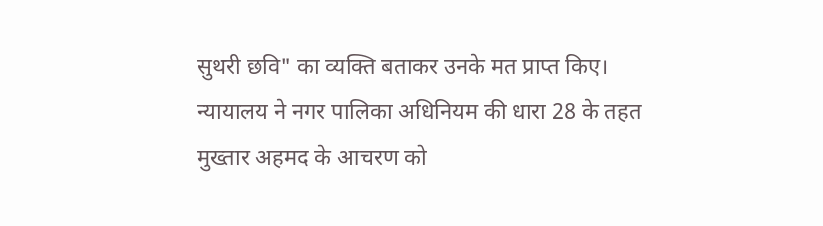सुथरी छवि" का व्यक्ति बताकर उनके मत प्राप्त किए।
न्यायालय ने नगर पालिका अधिनियम की धारा 28 के तहत मुख्तार अहमद के आचरण को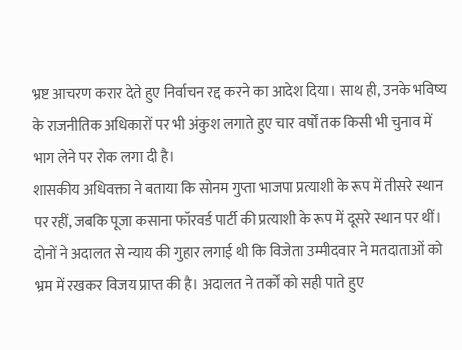भ्रष्ट आचरण करार देते हुए निर्वाचन रद्द करने का आदेश दिया। साथ ही, उनके भविष्य के राजनीतिक अधिकारों पर भी अंकुश लगाते हुए चार वर्षों तक किसी भी चुनाव में भाग लेने पर रोक लगा दी है।
शासकीय अधिवक्ता ने बताया कि सोनम गुप्ता भाजपा प्रत्याशी के रूप में तीसरे स्थान पर रहीं, जबकि पूजा कसाना फॉरवर्ड पार्टी की प्रत्याशी के रूप में दूसरे स्थान पर थीं। दोनों ने अदालत से न्याय की गुहार लगाई थी कि विजेता उम्मीदवार ने मतदाताओं को भ्रम में रखकर विजय प्राप्त की है। अदालत ने तर्कों को सही पाते हुए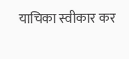याचिका स्वीकार कर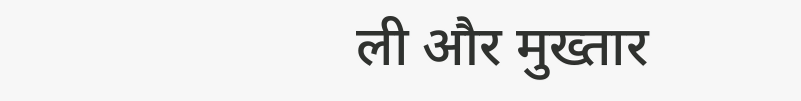ली और मुख्तार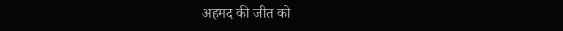अहमद की जीत को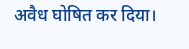अवैध घोषित कर दिया।